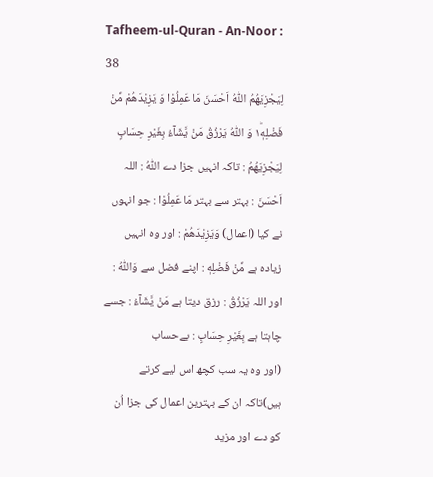Tafheem-ul-Quran - An-Noor : 38
لِیَجْزِیَهُمُ اللّٰهُ اَحْسَنَ مَا عَمِلُوْا وَ یَزِیْدَهُمْ مِّنْ فَضْلِهٖ١ؕ وَ اللّٰهُ یَرْزُقُ مَنْ یَّشَآءُ بِغَیْرِ حِسَابٍ
لِيَجْزِيَهُمُ : تاکہ انہیں جزا دے اللّٰهُ : اللہ اَحْسَنَ : بہتر سے بہتر مَا عَمِلُوْا : جو انہوں نے کیا (اعمال) وَيَزِيْدَهُمْ : اور وہ انہیں زیادہ ہے مِّنْ فَضْلِهٖ : اپنے فضل سے وَاللّٰهُ : اور اللہ يَرْزُقُ : رزق دیتا ہے مَنْ يَّشَآءُ : جسے چاہتا ہے بِغَيْرِ حِسَابٍ : بےحساب
(اور وہ یہ سب کچھ اس لیے کرتے ہیں)تاکہ ان کے بہترین اعمال کی جزا اُن کو دے اور مزید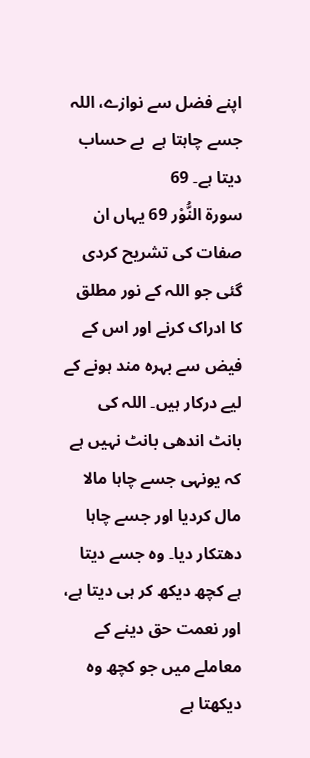اپنے فضل سے نوازے، اللہ جسے چاہتا ہے  بے حساب دیتا ہے۔ 69
سورة النُّوْر 69 یہاں ان صفات کی تشریح کردی گئی جو اللہ کے نور مطلق کا ادراک کرنے اور اس کے فیض سے بہرہ مند ہونے کے لیے درکار ہیں۔ اللہ کی بانٹ اندھی بانٹ نہیں ہے کہ یونہی جسے چاہا مالا مال کردیا اور جسے چاہا دھتکار دیا۔ وہ جسے دیتا ہے کچھ دیکھ کر ہی دیتا ہے، اور نعمت حق دینے کے معاملے میں جو کچھ وہ دیکھتا ہے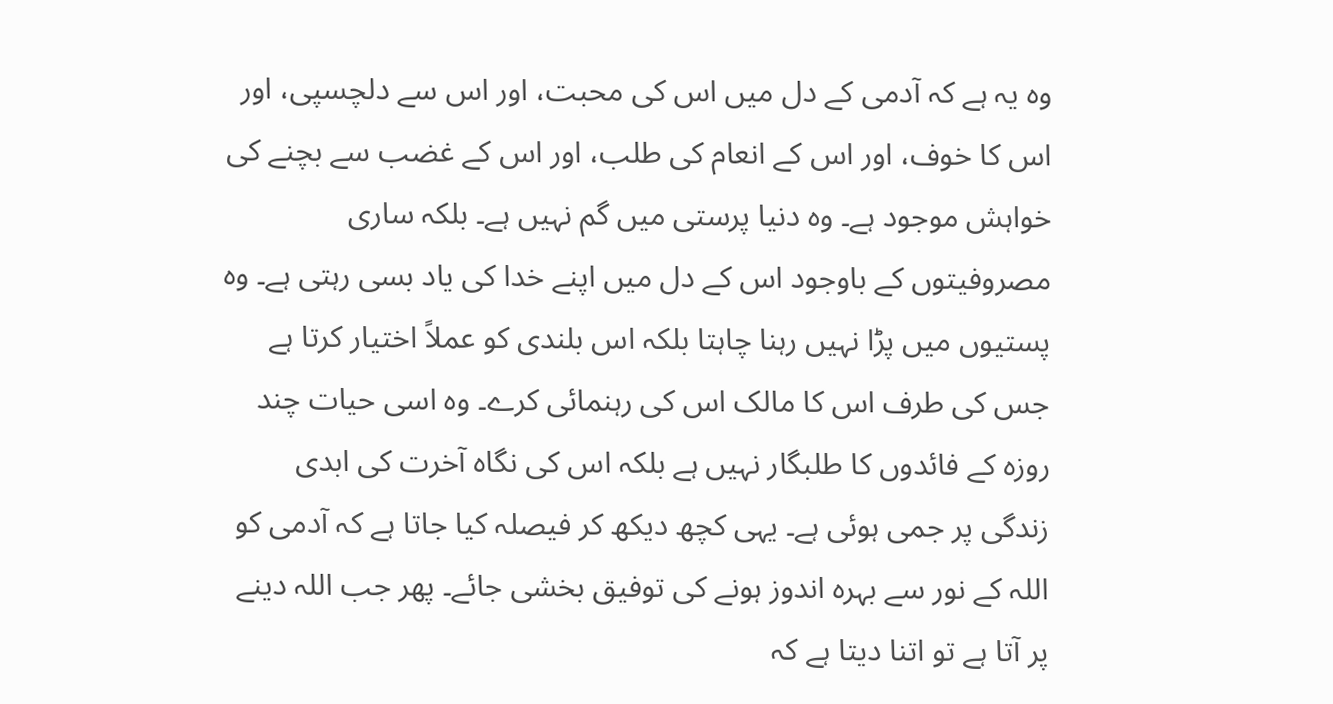وہ یہ ہے کہ آدمی کے دل میں اس کی محبت، اور اس سے دلچسپی، اور اس کا خوف، اور اس کے انعام کی طلب، اور اس کے غضب سے بچنے کی خواہش موجود ہے۔ وہ دنیا پرستی میں گم نہیں ہے۔ بلکہ ساری مصروفیتوں کے باوجود اس کے دل میں اپنے خدا کی یاد بسی رہتی ہے۔ وہ پستیوں میں پڑا نہیں رہنا چاہتا بلکہ اس بلندی کو عملاً اختیار کرتا ہے جس کی طرف اس کا مالک اس کی رہنمائی کرے۔ وہ اسی حیات چند روزہ کے فائدوں کا طلبگار نہیں ہے بلکہ اس کی نگاہ آخرت کی ابدی زندگی پر جمی ہوئی ہے۔ یہی کچھ دیکھ کر فیصلہ کیا جاتا ہے کہ آدمی کو اللہ کے نور سے بہرہ اندوز ہونے کی توفیق بخشی جائے۔ پھر جب اللہ دینے پر آتا ہے تو اتنا دیتا ہے کہ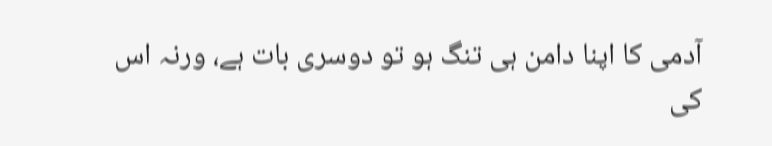آدمی کا اپنا دامن ہی تنگ ہو تو دوسری بات ہے، ورنہ اس کی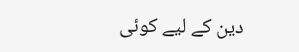دین کے لیے کوئی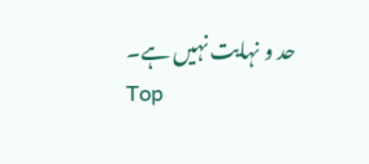حد و نہایت نہیں ہے۔
Top